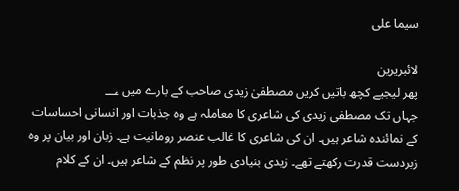سیما علی

لائبریرین
پھر لیجیے کچھ باتیں کریں مصطفیٰ زیدی صاحب کے بارے میں ؀
جہاں تک مصطفی زیدی کی شاعری کا معاملہ ہے وہ جذبات اور انسانی احساسات کے نمائندہ شاعر ہیں۔ ان کی شاعری کا غالب عنصر رومانیت ہے۔ زبان اور بیان پر وہ زبردست قدرت رکھتے تھے۔ زیدی بنیادی طور پر نظم کے شاعر ہیں۔ ان کے کلام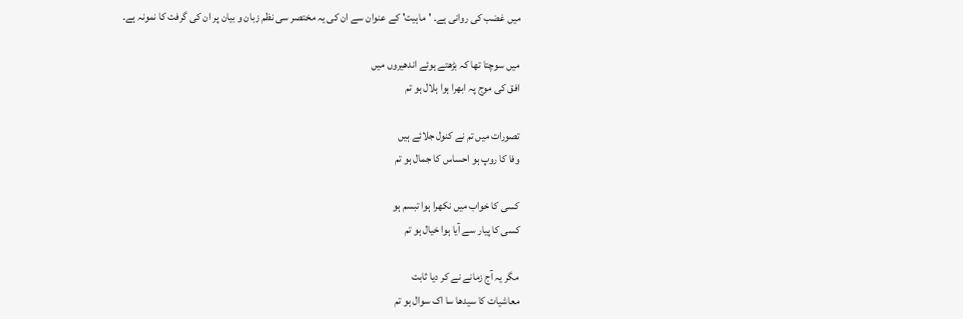میں غضب کی روانی ہے۔ 'ماہیت' کے عنوان سے ان کی یہ مختصر سی نظم زبان و بیان پر ان کی گرفت کا نمونہ ہے۔

میں سوچتا تھا کہ بڑھتے ہوئے اندھیروں میں
افق کی موج پہ ابھرا ہوا ہلال ہو تم

تصورات میں تم نے کنول جلائے ہیں
وفا کا روپ ہو احساس کا جمال ہو تم

کسی کا خواب میں نکھرا ہوا تبسم ہو
کسی کا پیار سے آیا ہوا خیال ہو تم

مگر یہ آج زمانے نے کر دیا ثابت
معاشیات کا سیدھا سا اک سوال ہو تم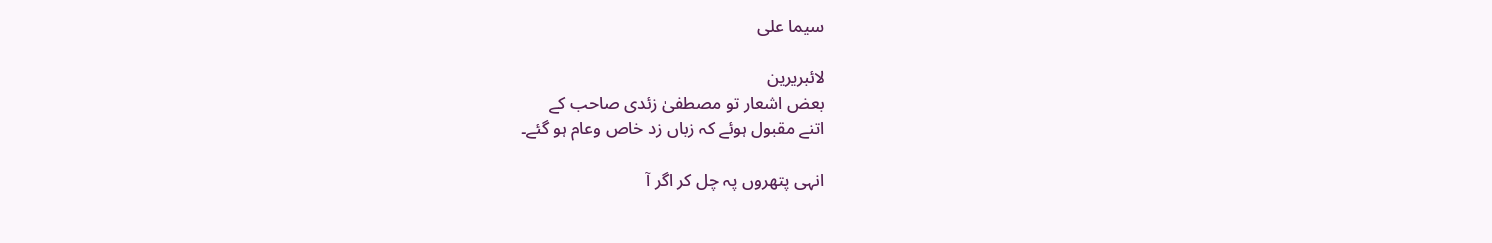سیما علی

لائبریرین
بعض اشعار تو مصطفیٰ زئدی صاحب کے
اتنے مقبول ہوئے کہ زباں زد خاص وعام ہو گئے۔

انہی پتھروں پہ چل کر اگر آ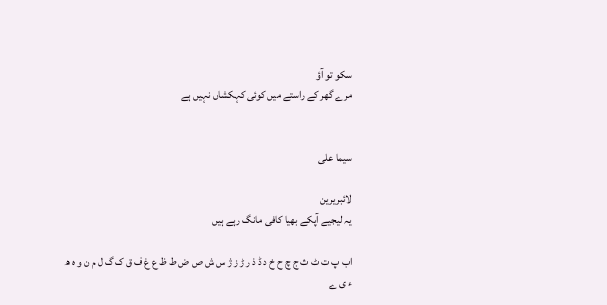سکو تو آؤ
مرے گھر کے راستے میں کوئی کہکشاں نہیں ہے


سیما علی

لائبریرین
یہ لیجیے آپکے بھیا کافی مانگ رہے ہیں

اب پ ت ٹ ث ج چ ح خ د ڈ ذ‌ ر‌ ڑ ز ژ س ش ص ض ط‌ ظ ع غ ف ق ک گ ل م ن و ہ ھ ء ی ے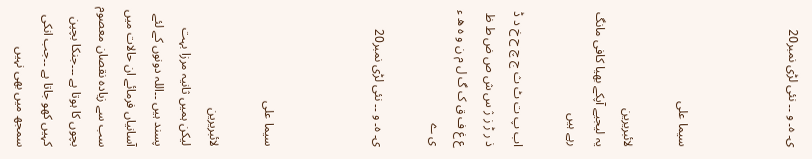ی۔ ہ۔ و ۔۔ نئی لڑی نمبر20



سیما علی

لائبریرین
یہ لیجیے آپکے بھیا کافی مانگ رہے ہیں

اب پ ت ٹ ث ج چ ح خ د ڈ ذ‌ ر‌ ڑ ز ژ س ش ص ض ط‌ ظ ع غ ف ق ک گ ل م ن و ہ ھ ء ی ے

ی۔ ہ۔ و ۔۔ نئی لڑی نمبر20



سیما علی

لائبریرین
لیکن ہمیں ثانیہ مرزا بہت پسند ہیں ۔۔اللہ دونوں کے لئے آسانیاں فرمائے ان حالات میں سب سے زیادہ نقصان معصوم بچوں کا ہوتا ہے ۔۔۔جنکا بچپن کہیں کھو جاتا ہے ۔۔جب انکی سمجھ میں بھی نہیں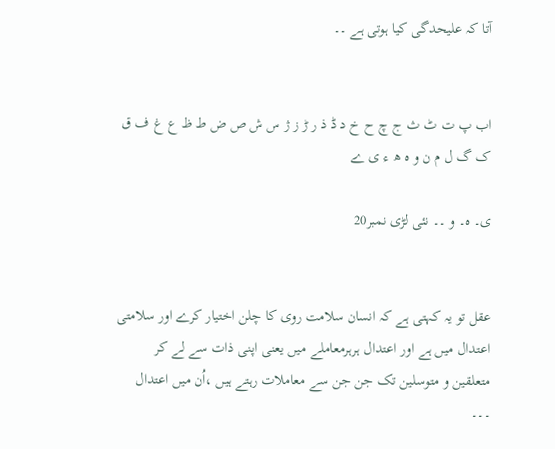آتا کہ علیحدگی کیا ہوتی ہے ۔۔


اب پ ت ٹ ث ج چ ح خ د ڈ ذ‌ ر‌ ڑ ز ژ س ش ص ض ط‌ ظ ع غ ف ق ک گ ل م ن و ہ ھ ء ی ے

ی۔ ہ۔ و ۔۔ نئی لڑی نمبر20


عقل تو یہ کہتی ہے کہ انسان سلامت روی کا چلن اختیار کرے اور سلامتی اعتدال میں ہے اور اعتدال ہرہرمعاملے میں یعنی اپنی ذات سے لے کر متعلقین و متوسلین تک جن جن سے معاملات رہتے ہیں ،اُن میں اعتدال ۔۔۔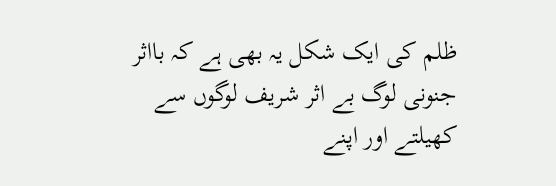ظلم کی ایک شکل یہ بھی ہے کہ بااثر جنونی لوگ بے اثر شریف لوگوں سے کھیلتے اور اپنے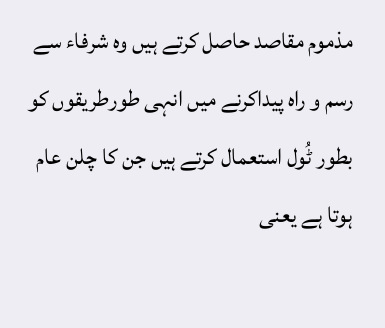مذموم مقاصد حاصل کرتے ہیں وہ شرفاء سے رسم و راہ پیداکرنے میں انہی طورطریقوں کو بطور ٹُول استعمال کرتے ہیں جن کا چلن عام ہوتا ہے یعنی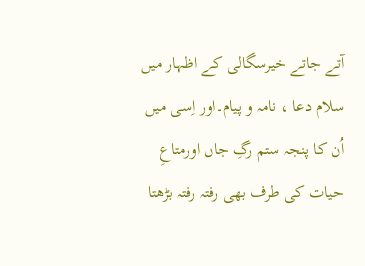آتے جاتے خیرسگالی کے اظہار میں سلام دعا ، نامہ و پیام۔اور اِسی میں اُن کا پنجہ ستم رگِ جاں اورمتاعِ حیات کی طرف بھی رفتہ رفتہ بڑھتا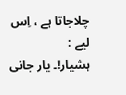چلاجاتا ہے ، اِس لیے :
ہشیار!۔ یار جانی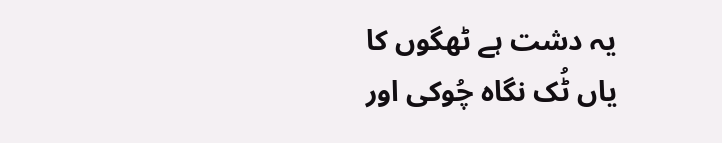یہ دشت ہے ٹھگوں کا
یاں ٹُک نگاہ چُوکی اور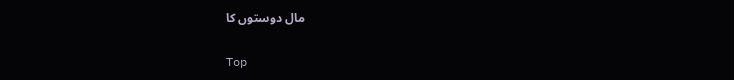مال دوستوں کا

Top